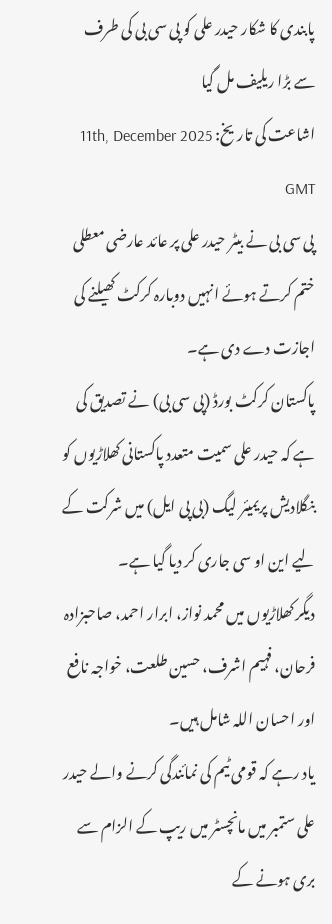پابندی کا شکار حیدر علی کو پی سی بی کی طرف سے بڑا ریلیف مل گیا
اشاعت کی تاریخ: 11th, December 2025 GMT
پی سی بی نے بیٹر حیدر علی پر عائد عارضی معطلی ختم کرتے ہوئے انہیں دوبارہ کرکٹ کھیلنے کی اجازت دے دی ہے۔
پاکستان کرکٹ بورڈ (پی سی بی) نے تصدیق کی ہے کہ حیدر علی سمیت متعدد پاکستانی کھلاڑیوں کو بنگلادیش پریمیئر لیگ (بی پی ایل) میں شرکت کے لیے این او سی جاری کر دیا گیا ہے۔
دیگر کھلاڑیوں میں محمد نواز، ابرار احمد، صاحبزادہ فرحان، فہیم اشرف، حسین طلعت، خواجہ نافع اور احسان اللہ شامل ہیں۔
یاد رہے کہ قومی ٹیم کی نمائندگی کرنے والے حیدر علی ستمبر میں مانچسٹر میں ریپ کے الزام سے بری ہونے کے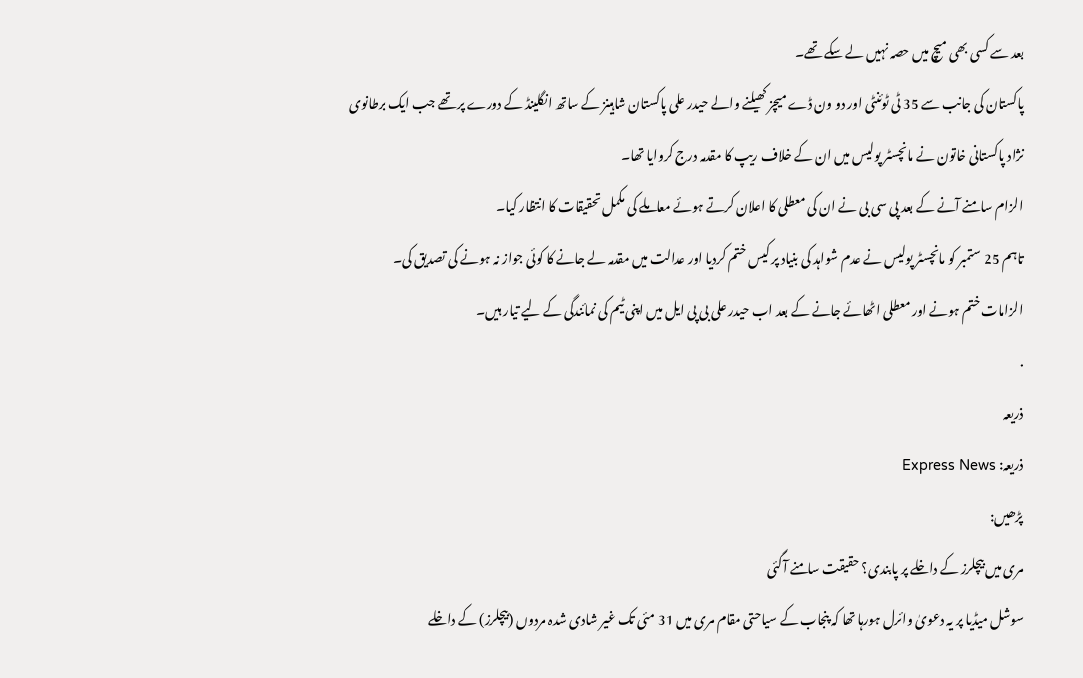بعد سے کسی بھی میچ میں حصہ نہیں لے سکے تھے۔
پاکستان کی جانب سے 35 ٹی ٹوئنٹی اور دو ون ڈے میچز کھیلنے والے حیدر علی پاکستان شاہینز کے ساتھ انگلینڈ کے دورے پر تھے جب ایک برطانوی نژاد پاکستانی خاتون نے مانچسٹر پولیس میں ان کے خلاف ریپ کا مقدمہ درج کروایا تھا۔
الزام سامنے آنے کے بعد پی سی بی نے ان کی معطلی کا اعلان کرتے ہوئے معاملے کی مکمل تحقیقات کا انتظار کیا۔
تاہم 25 ستمبر کو مانچسٹر پولیس نے عدم شواہد کی بنیاد پر کیس ختم کردیا اور عدالت میں مقدمہ لے جانے کا کوئی جواز نہ ہونے کی تصدیق کی۔
الزامات ختم ہونے اور معطلی اٹھائے جانے کے بعد اب حیدر علی بی پی ایل میں اپنی ٹیم کی نمائندگی کے لیے تیار ہیں۔
.
ذریعہ
ذریعہ: Express News
پڑھیں:
مری میں بیچلرز کے داخلے پر پابندی؟ حقیقت سامنے آگئی
سوشل میڈیا پر یہ دعویٰ وائرل ہورہا تھا کہ پنجاب کے سیاحتی مقام مری میں 31 مئی تک غیر شادی شدہ مردوں (بیچلرز) کے داخلے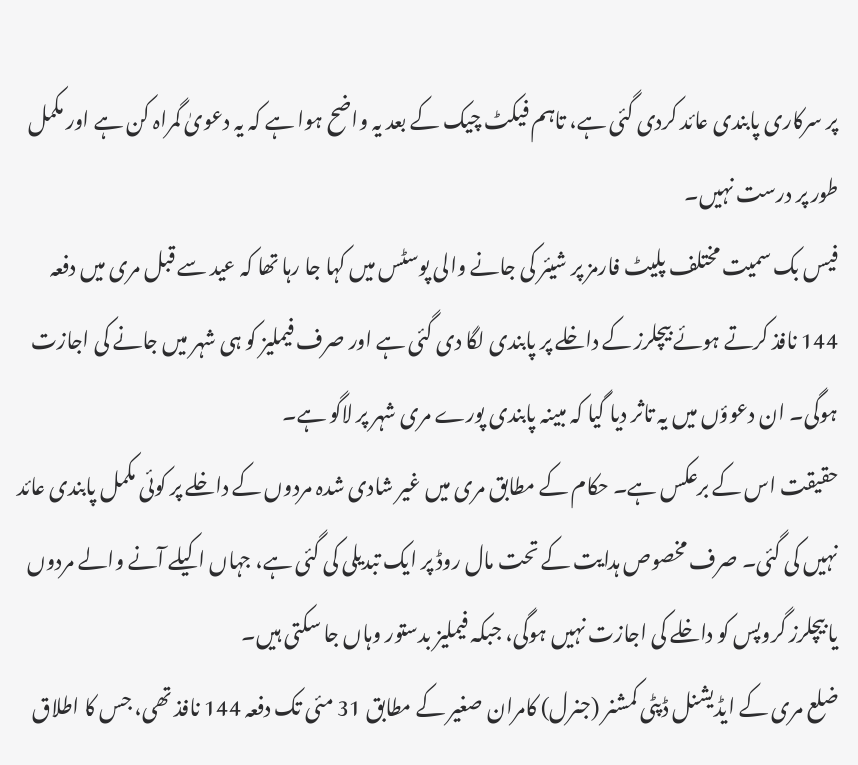پر سرکاری پابندی عائد کردی گئی ہے، تاہم فیکٹ چیک کے بعد یہ واضح ہوا ہے کہ یہ دعویٰ گمراہ کن ہے اور مکمل طور پر درست نہیں۔
فیس بک سمیت مختلف پلیٹ فارمز پر شیئر کی جانے والی پوسٹس میں کہا جا رہا تھا کہ عید سے قبل مری میں دفعہ 144 نافذ کرتے ہوئے بیچلرز کے داخلے پر پابندی لگا دی گئی ہے اور صرف فیملیز کو ہی شہر میں جانے کی اجازت ہوگی۔ ان دعوؤں میں یہ تاثر دیا گیا کہ مبینہ پابندی پورے مری شہر پر لاگو ہے۔
حقیقت اس کے برعکس ہے۔ حکام کے مطابق مری میں غیر شادی شدہ مردوں کے داخلے پر کوئی مکمل پابندی عائد نہیں کی گئی۔ صرف مخصوص ہدایت کے تحت مال روڈ پر ایک تبدیلی کی گئی ہے، جہاں اکیلے آنے والے مردوں یا بیچلرز گروپس کو داخلے کی اجازت نہیں ہوگی، جبکہ فیملیز بدستور وہاں جا سکتی ہیں۔
ضلع مری کے ایڈیشنل ڈپٹی کمشنر (جنرل) کامران صغیر کے مطابق 31 مئی تک دفعہ 144 نافذ تھی، جس کا اطلاق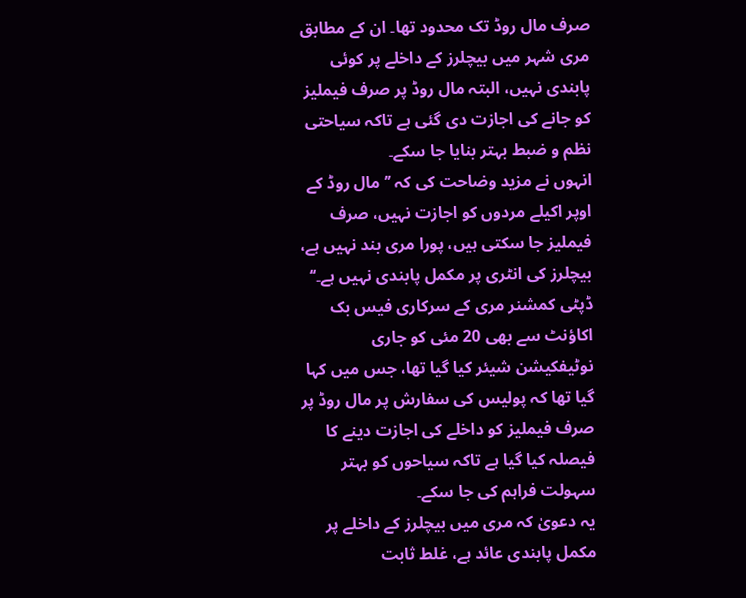صرف مال روڈ تک محدود تھا۔ ان کے مطابق مری شہر میں بیچلرز کے داخلے پر کوئی پابندی نہیں، البتہ مال روڈ پر صرف فیملیز کو جانے کی اجازت دی گئی ہے تاکہ سیاحتی نظم و ضبط بہتر بنایا جا سکے۔
انہوں نے مزید وضاحت کی کہ ’’مال روڈ کے اوپر اکیلے مردوں کو اجازت نہیں، صرف فیملیز جا سکتی ہیں، پورا مری بند نہیں ہے، بیچلرز کی انٹری پر مکمل پابندی نہیں ہے۔‘‘
ڈپٹی کمشنر مری کے سرکاری فیس بک اکاؤنٹ سے بھی 20 مئی کو جاری نوٹیفکیشن شیئر کیا گیا تھا، جس میں کہا گیا تھا کہ پولیس کی سفارش پر مال روڈ پر صرف فیملیز کو داخلے کی اجازت دینے کا فیصلہ کیا گیا ہے تاکہ سیاحوں کو بہتر سہولت فراہم کی جا سکے۔
یہ دعویٰ کہ مری میں بیچلرز کے داخلے پر مکمل پابندی عائد ہے، غلط ثابت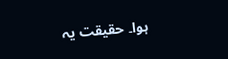ہوا۔ حقیقت یہ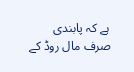ہے کہ پابندی صرف مال روڈ کے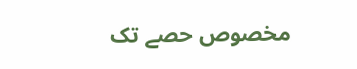مخصوص حصے تک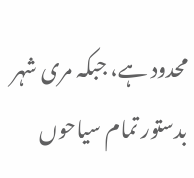محدود ہے، جبکہ مری شہر بدستور تمام سیاحوں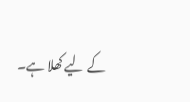کے لیے کھلا ہے۔